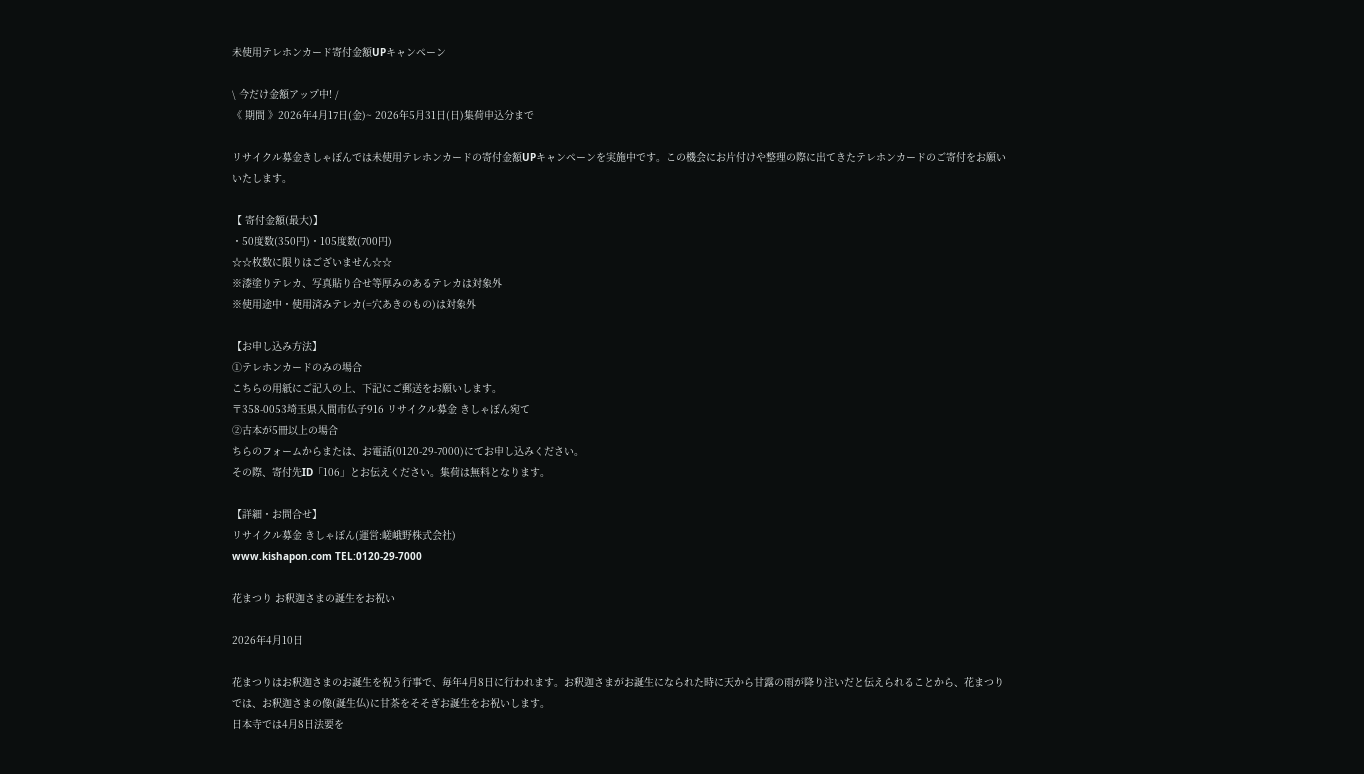未使用テレホンカード寄付金額UPキャンペーン

\ 今だけ金額アップ中! /
《 期間 》2026年4月17日(金)~ 2026年5月31日(日)集荷申込分まで

リサイクル募金きしゃぽんでは未使用テレホンカードの寄付金額UPキャンペーンを実施中です。この機会にお片付けや整理の際に出てきたテレホンカードのご寄付をお願いいたします。

【 寄付金額(最大)】
・50度数(350円)・105度数(700円)
☆☆枚数に限りはございません☆☆
※漆塗りテレカ、写真貼り合せ等厚みのあるテレカは対象外
※使用途中・使用済みテレカ(=穴あきのもの)は対象外

【お申し込み方法】
①テレホンカードのみの場合
こちらの用紙にご記入の上、下記にご郵送をお願いします。
〒358-0053埼玉県入間市仏子916 リサイクル募金 きしゃぽん宛て
②古本が5冊以上の場合
ちらのフォームからまたは、お電話(0120-29-7000)にてお申し込みください。
その際、寄付先ID「106」とお伝えください。集荷は無料となります。

【詳細・お問合せ】
リサイクル募金 きしゃぽん(運営:嵯峨野株式会社)
www.kishapon.com TEL:0120-29-7000

花まつり お釈迦さまの誕生をお祝い

2026年4月10日

花まつりはお釈迦さまのお誕生を祝う行事で、毎年4月8日に行われます。お釈迦さまがお誕生になられた時に天から甘露の雨が降り注いだと伝えられることから、花まつりでは、お釈迦さまの像(誕生仏)に甘茶をそそぎお誕生をお祝いします。
日本寺では4月8日法要を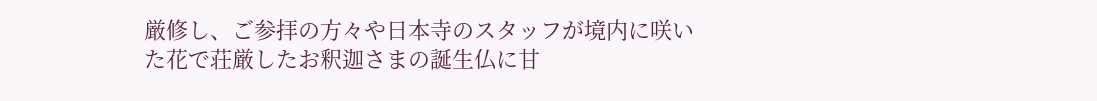厳修し、ご参拝の方々や日本寺のスタッフが境内に咲いた花で荘厳したお釈迦さまの誕生仏に甘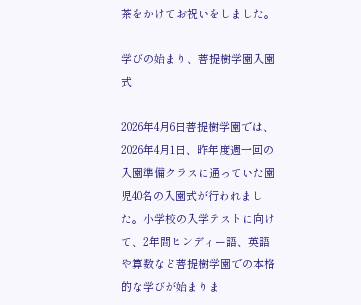茶をかけてお祝いをしました。

学びの始まり、菩提樹学園入園式

2026年4月6日菩提樹学園では、2026年4月1日、昨年度週一回の入園準備クラスに通っていた園児40名の入園式が行われました。小学校の入学テストに向けて、2年間ヒンディー語、英語や算数など菩提樹学園での本格的な学びが始まりま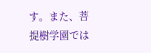す。また、菩提樹学園では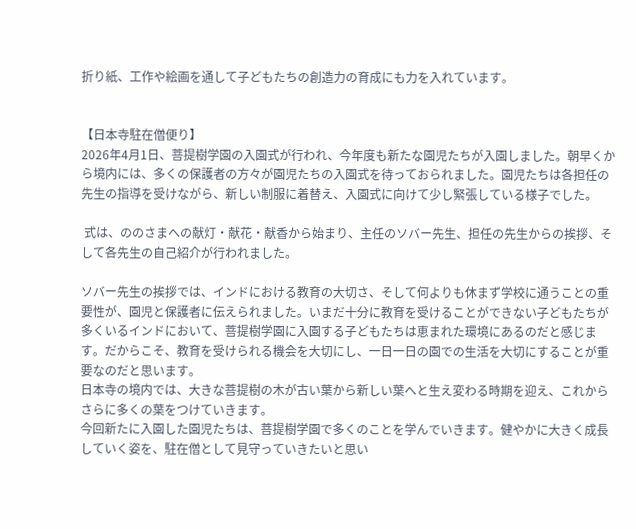折り紙、工作や絵画を通して子どもたちの創造力の育成にも力を入れています。


【日本寺駐在僧便り】
2026年4月1日、菩提樹学園の入園式が行われ、今年度も新たな園児たちが入園しました。朝早くから境内には、多くの保護者の方々が園児たちの入園式を待っておられました。園児たちは各担任の先生の指導を受けながら、新しい制服に着替え、入園式に向けて少し緊張している様子でした。

 式は、ののさまへの献灯・献花・献香から始まり、主任のソバー先生、担任の先生からの挨拶、そして各先生の自己紹介が行われました。

ソバー先生の挨拶では、インドにおける教育の大切さ、そして何よりも休まず学校に通うことの重要性が、園児と保護者に伝えられました。いまだ十分に教育を受けることができない子どもたちが多くいるインドにおいて、菩提樹学園に入園する子どもたちは恵まれた環境にあるのだと感じます。だからこそ、教育を受けられる機会を大切にし、一日一日の園での生活を大切にすることが重要なのだと思います。
日本寺の境内では、大きな菩提樹の木が古い葉から新しい葉へと生え変わる時期を迎え、これからさらに多くの葉をつけていきます。
今回新たに入園した園児たちは、菩提樹学園で多くのことを学んでいきます。健やかに大きく成長していく姿を、駐在僧として見守っていきたいと思い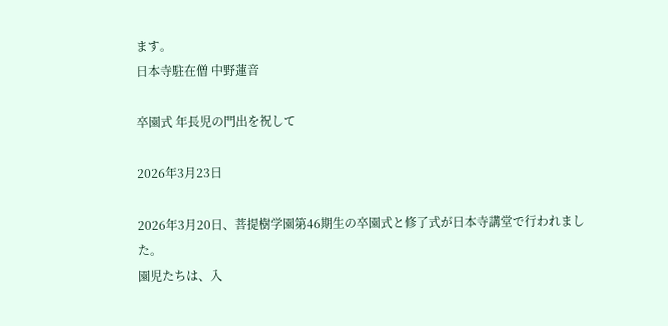ます。
日本寺駐在僧 中野蓮音

卒園式 年長児の門出を祝して

2026年3月23日

2026年3月20日、菩提樹学園第46期生の卒園式と修了式が日本寺講堂で行われました。
園児たちは、入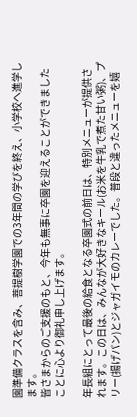園準備クラスを含み、菩提樹学園での3年間の学びを終え、小学校へ進学します。
皆さまからのご支援のもと、今年も無事に卒園を迎えることができましたことに心より御礼申し上げます。

年長組にとって最後の給食となる卒園式の前日は、特別メニューが提供されます。この日は、みんなが大好きなキール(お米を牛乳で煮た甘い粥)、プリー(揚げパン)とジャガイモのカレーでした。普段と違ったメニューを嬉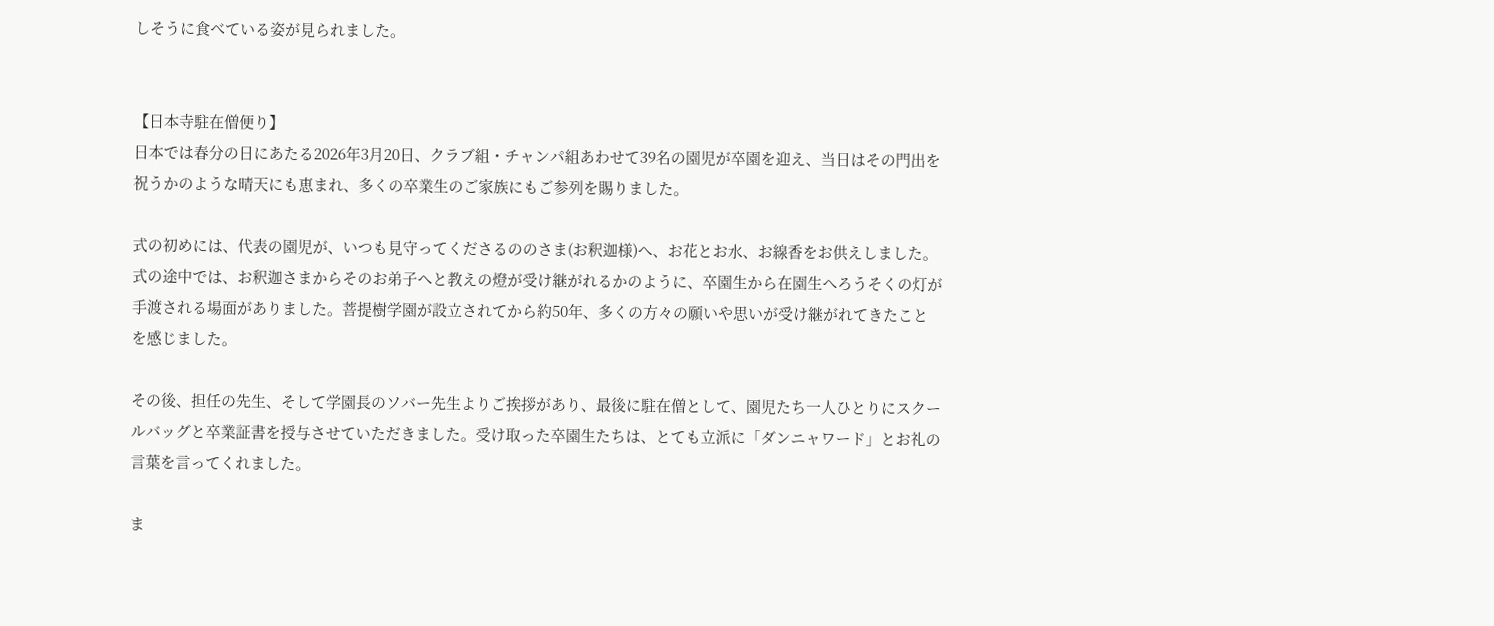しそうに食べている姿が見られました。


【日本寺駐在僧便り】
日本では春分の日にあたる2026年3月20日、クラブ組・チャンパ組あわせて39名の園児が卒園を迎え、当日はその門出を祝うかのような晴天にも恵まれ、多くの卒業生のご家族にもご参列を賜りました。

式の初めには、代表の園児が、いつも見守ってくださるののさま(お釈迦様)へ、お花とお水、お線香をお供えしました。式の途中では、お釈迦さまからそのお弟子へと教えの燈が受け継がれるかのように、卒園生から在園生へろうそくの灯が手渡される場面がありました。菩提樹学園が設立されてから約50年、多くの方々の願いや思いが受け継がれてきたことを感じました。

その後、担任の先生、そして学園長のソバー先生よりご挨拶があり、最後に駐在僧として、園児たち一人ひとりにスクールバッグと卒業証書を授与させていただきました。受け取った卒園生たちは、とても立派に「ダンニャワード」とお礼の言葉を言ってくれました。

ま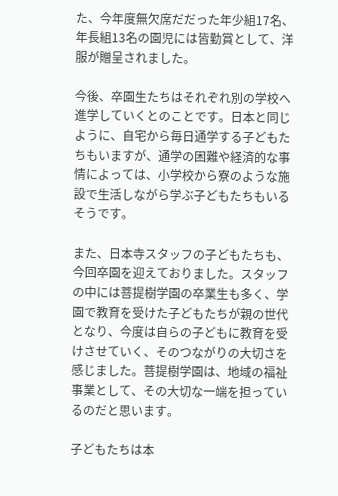た、今年度無欠席だだった年少組17名、年長組13名の園児には皆勤賞として、洋服が贈呈されました。

今後、卒園生たちはそれぞれ別の学校へ進学していくとのことです。日本と同じように、自宅から毎日通学する子どもたちもいますが、通学の困難や経済的な事情によっては、小学校から寮のような施設で生活しながら学ぶ子どもたちもいるそうです。

また、日本寺スタッフの子どもたちも、今回卒園を迎えておりました。スタッフの中には菩提樹学園の卒業生も多く、学園で教育を受けた子どもたちが親の世代となり、今度は自らの子どもに教育を受けさせていく、そのつながりの大切さを感じました。菩提樹学園は、地域の福祉事業として、その大切な一端を担っているのだと思います。

子どもたちは本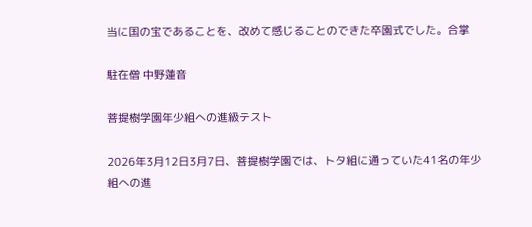当に国の宝であることを、改めて感じることのできた卒園式でした。合掌

駐在僧 中野蓮音

菩提樹学園年少組への進級テスト

2026年3月12日3月7日、菩提樹学園では、トタ組に通っていた41名の年少組への進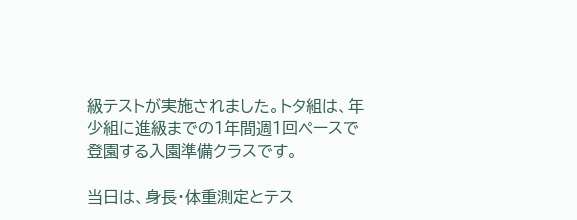級テストが実施されました。トタ組は、年少組に進級までの1年間週1回ペースで登園する入園準備クラスです。

当日は、身長・体重測定とテス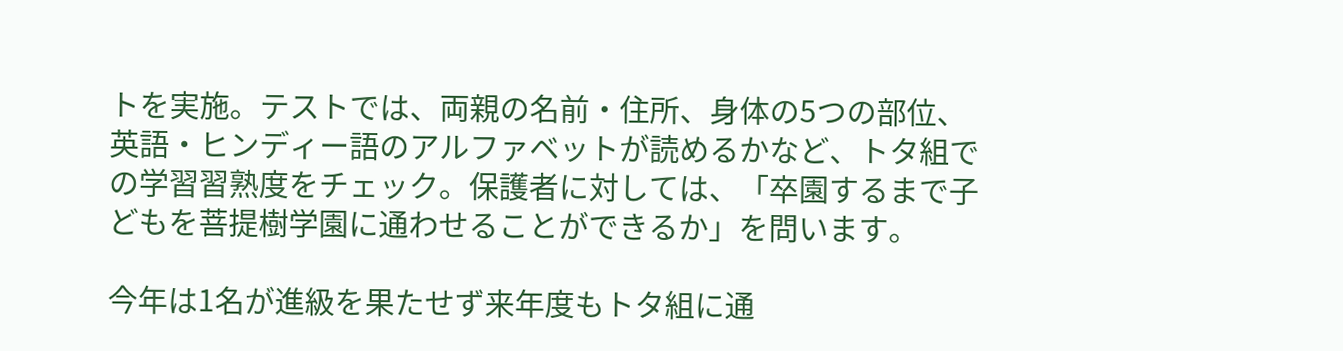トを実施。テストでは、両親の名前・住所、身体の5つの部位、英語・ヒンディー語のアルファベットが読めるかなど、トタ組での学習習熟度をチェック。保護者に対しては、「卒園するまで子どもを菩提樹学園に通わせることができるか」を問います。

今年は1名が進級を果たせず来年度もトタ組に通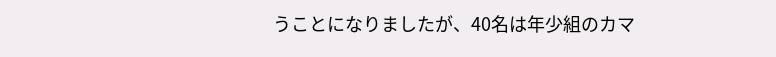うことになりましたが、40名は年少組のカマ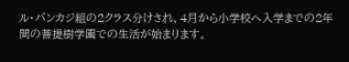ル・パンカジ組の2クラス分けされ、4月から小学校へ入学までの2年間の菩提樹学園での生活が始まります。